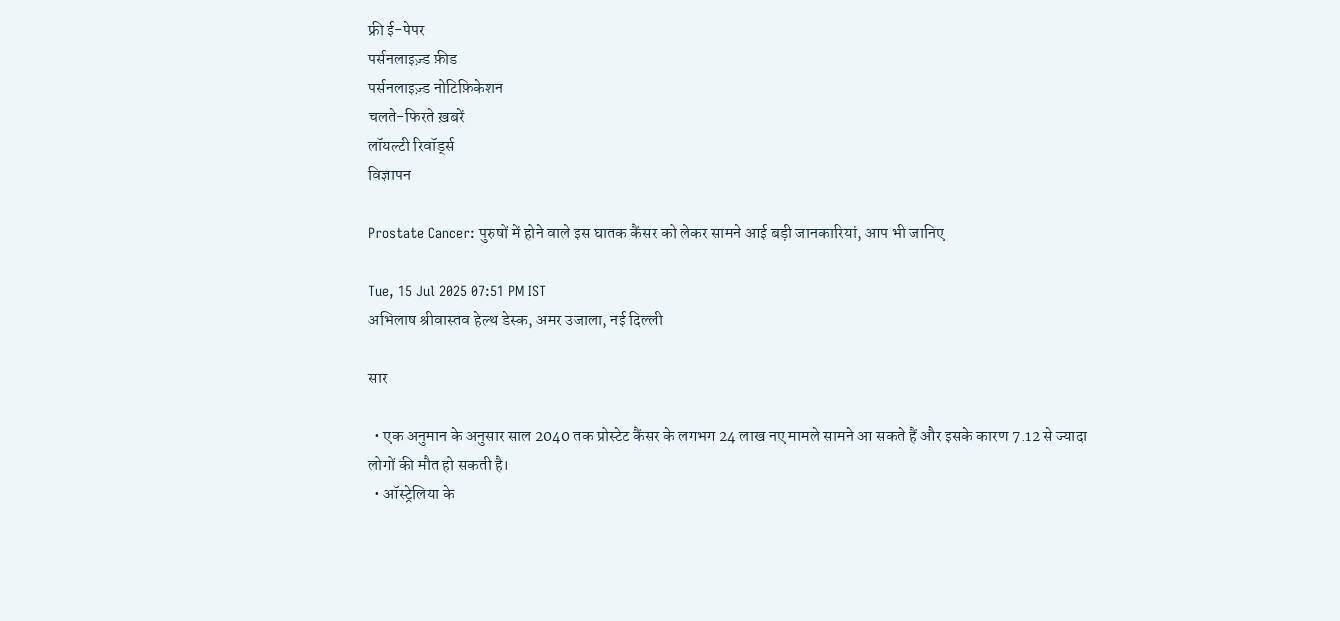फ्री ई-पेपर
पर्सनलाइज़्ड फ़ीड
पर्सनलाइज़्ड नोटिफ़िकेशन
चलते-फिरते ख़बरें
लॉयल्टी रिवॉर्ड्स
विज्ञापन

Prostate Cancer: पुरुषों में होने वाले इस घातक कैंसर को लेकर सामने आई बड़ी जानकारियां, आप भी जानिए

Tue, 15 Jul 2025 07:51 PM IST
अभिलाष श्रीवास्तव हेल्थ डेस्क, अमर उजाला, नई दिल्ली

सार

  • एक अनुमान के अनुसार साल 2040 तक प्रोस्टेट कैंसर के लगभग 24 लाख नए मामले सामने आ सकते हैं और इसके कारण 7.12 से ज्यादा लोगों की मौत हो सकती है।
  • ऑस्ट्रेलिया के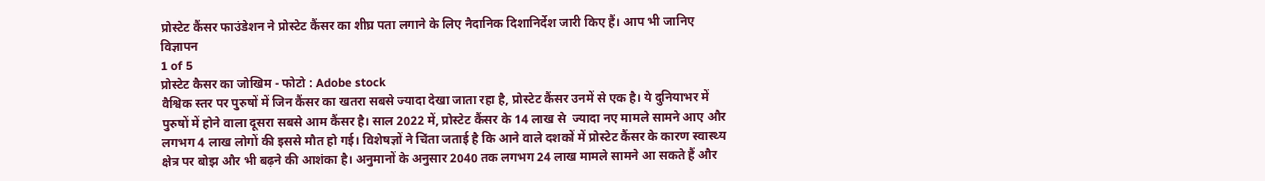प्रोस्टेट कैंसर फाउंडेशन ने प्रोस्टेट कैंसर का शीघ्र पता लगाने के लिए नैदानिक दिशानिर्देश जारी किए हैं। आप भी जानिए
विज्ञापन
1 of 5
प्रोस्टेट कैसर का जोखिम - फोटो : Adobe stock
वैश्विक स्तर पर पुरुषों में जिन कैंसर का खतरा सबसे ज्यादा देखा जाता रहा है, प्रोस्टेट कैंसर उनमें से एक है। ये दुनियाभर में पुरुषों में होने वाला दूसरा सबसे आम कैंसर है। साल 2022 में, प्रोस्टेट कैंसर के 14 लाख से  ज्यादा नए मामले सामने आए और लगभग 4 लाख लोगों की इससे मौत हो गई। विशेषज्ञों ने चिंता जताई है कि आने वाले दशकों में प्रोस्टेट कैंसर के कारण स्वास्थ्य क्षेत्र पर बोझ और भी बढ़ने की आशंका है। अनुमानों के अनुसार 2040 तक लगभग 24 लाख मामले सामने आ सकते हैं और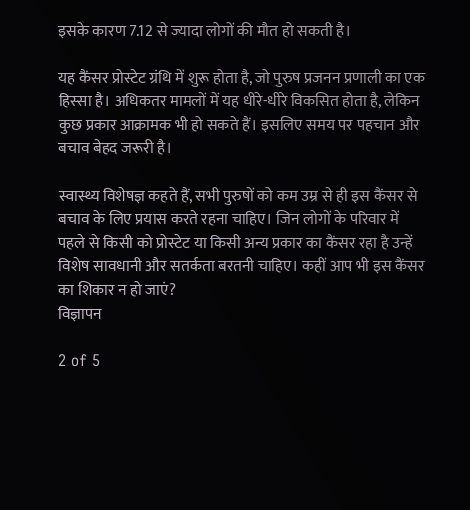इसके कारण 7.12 से ज्यादा लोगों की मौत हो सकती है।

यह कैंसर प्रोस्टेट ग्रंथि में शुरू होता है, जो पुरुष प्रजनन प्रणाली का एक हिस्सा है। अधिकतर मामलों में यह धीरे-धीरे विकसित होता है, लेकिन कुछ प्रकार आक्रामक भी हो सकते हैं। इसलिए समय पर पहचान और बचाव बेहद जरूरी है।

स्वास्थ्य विशेषज्ञ कहते हैं, सभी पुरुषों को कम उम्र से ही इस कैंसर से बचाव के लिए प्रयास करते रहना चाहिए। जिन लोगों के परिवार में पहले से किसी को प्रोस्टेट या किसी अन्य प्रकार का कैंसर रहा है उन्हें विशेष सावधानी और सतर्कता बरतनी चाहिए। कहीं आप भी इस कैंसर का शिकार न हो जाएं?
विज्ञापन

2 of 5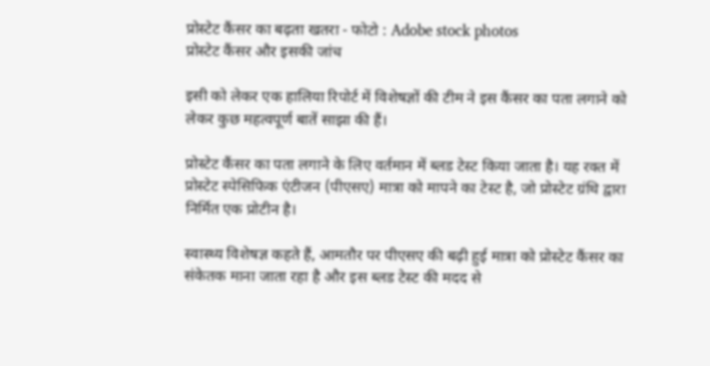प्रोस्टेट कैंसर का बढ़ता खतरा - फोटो : Adobe stock photos
प्रोस्टेट कैंसर और इसकी जांच

इसी को लेकर एक हालिया रिपोर्ट में विशेषज्ञों की टीम ने इस कैंसर का पता लगाने को लेकर कुछ महत्वपूर्ण बातें साझा की हैं।

प्रोस्टेट कैंसर का पता लगाने के लिए वर्तमान में ब्लड टेस्ट किया जाता है। यह रक्त में प्रोस्टेट स्पेसिफिक एंटीजन (पीएसए) मात्रा को मापने का टेस्ट है, जो प्रोस्टेट ग्रंथि द्वारा निर्मित एक प्रोटीन है।

स्वास्थ्य विशेषज्ञ कहते हैं, आमतौर पर पीएसए की बढ़ी हुई मात्रा को प्रोस्टेट कैंसर का संकेतक माना जाता रहा है और इस ब्लड टेस्ट की मदद से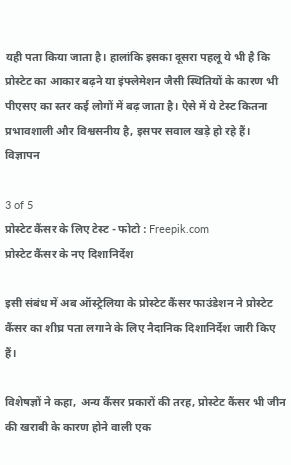यही पता किया जाता है। हालांकि इसका दूसरा पहलू ये भी है कि प्रोस्टेट का आकार बढ़ने या इंफ्लेमेशन जैसी स्थितियों के कारण भी पीएसए का स्तर कई लोगों में बढ़ जाता है। ऐसे में ये टेस्ट कितना प्रभावशाली और विश्वसनीय है, इसपर सवाल खड़े हो रहे हैं।
विज्ञापन

3 of 5
प्रोस्टेट कैंसर के लिए टेस्ट - फोटो : Freepik.com
प्रोस्टेट कैंसर के नए दिशानिर्देश

इसी संबंध में अब ऑस्ट्रेलिया के प्रोस्टेट कैंसर फाउंडेशन ने प्रोस्टेट कैंसर का शीघ्र पता लगाने के लिए नैदानिक दिशानिर्देश जारी किए हैं।

विशेषज्ञों ने कहा, अन्य कैंसर प्रकारों की तरह, प्रोस्टेट कैंसर भी जीन की खराबी के कारण होने वाली एक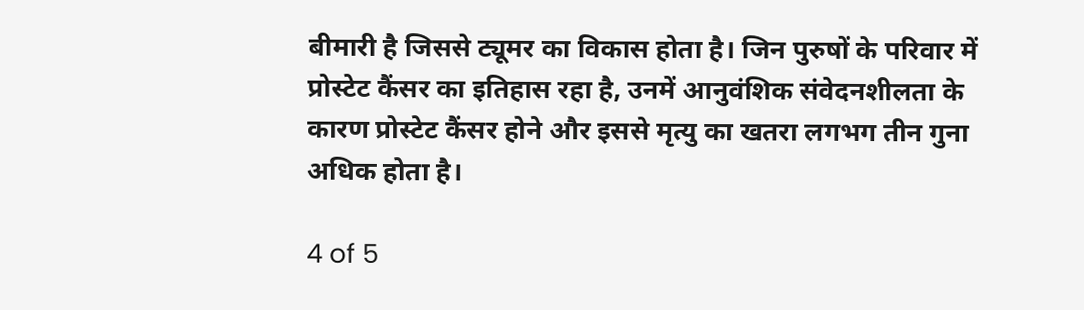बीमारी है जिससे ट्यूमर का विकास होता है। जिन पुरुषों के परिवार में प्रोस्टेट कैंसर का इतिहास रहा है, उनमें आनुवंशिक संवेदनशीलता के कारण प्रोस्टेट कैंसर होने और इससे मृत्यु का खतरा लगभग तीन गुना अधिक होता है।

4 of 5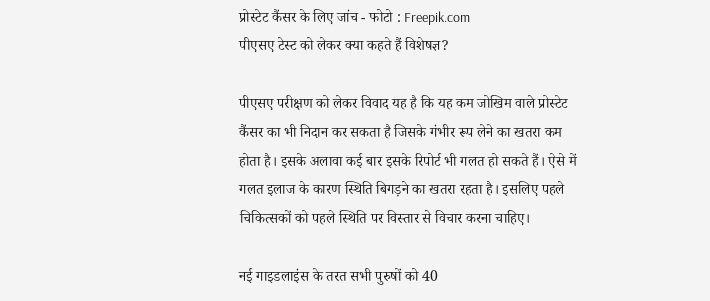प्रोस्टेट कैंसर के लिए जांच - फोटो : Freepik.com
पीएसए टेस्ट को लेकर क्या कहते हैं विशेषज्ञ?

पीएसए परीक्षण को लेकर विवाद यह है कि यह कम जोखिम वाले प्रोस्टेट कैंसर का भी निदान कर सकता है जिसके गंभीर रूप लेने का खतरा कम होता है। इसके अलावा कई बार इसके रिपोर्ट भी गलत हो सकते हैं। ऐसे में गलत इलाज के कारण स्थिति बिगड़ने का खतरा रहता है। इसलिए पहले चिकित्सकों को पहले स्थिति पर विस्तार से विचार करना चाहिए।

नई गाइडलाइंस के तरत सभी पुरुषों को 40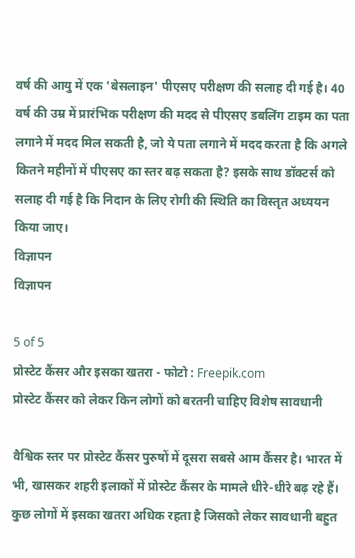वर्ष की आयु में एक 'बेसलाइन' पीएसए परीक्षण की सलाह दी गई है। 40 वर्ष की उम्र में प्रारंभिक परीक्षण की मदद से पीएसए डबलिंग टाइम का पता लगाने में मदद मिल सकती है, जो ये पता लगाने में मदद करता है कि अगले कितने महीनों में पीएसए का स्तर बढ़ सकता है? इसके साथ डॉक्टर्स को सलाह दी गई है कि निदान के लिए रोगी की स्थिति का विस्तृत अध्ययन किया जाए।
विज्ञापन
विज्ञापन

5 of 5
प्रोस्टेट कैंसर और इसका खतरा - फोटो : Freepik.com
प्रोस्टेट कैंसर को लेकर किन लोगों को बरतनी चाहिए विशेष सावधानी

वैश्विक स्तर पर प्रोस्टेट कैंसर पुरुषों में दूसरा सबसे आम कैंसर है। भारत में भी, खासकर शहरी इलाकों में प्रोस्टेट कैंसर के मामले धीरे-धीरे बढ़ रहे हैं। कुछ लोगों में इसका खतरा अधिक रहता है जिसको लेकर सावधानी बहुत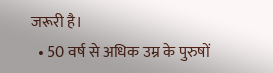जरूरी है।
  • 50 वर्ष से अधिक उम्र के पुरुषों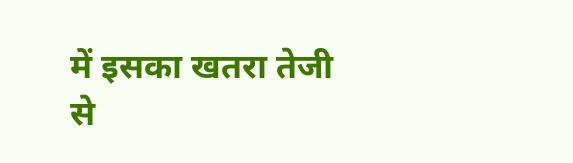में इसका खतरा तेजी से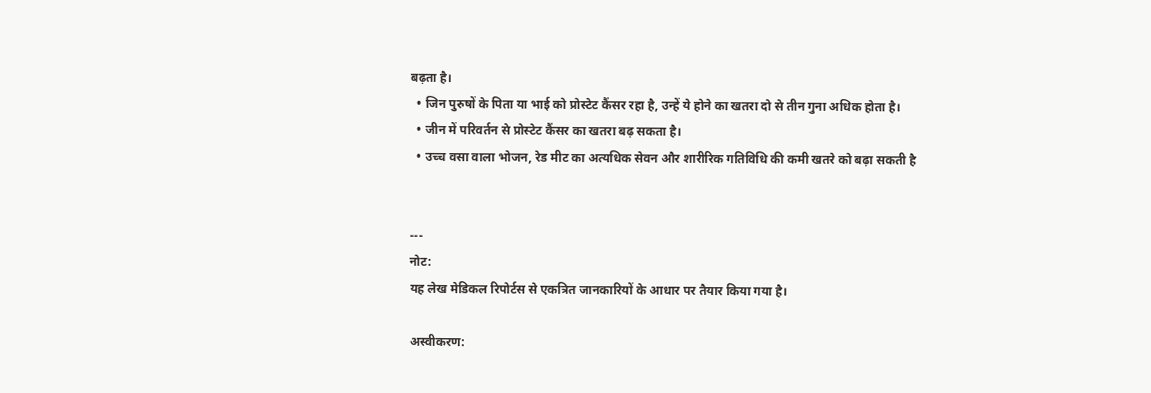बढ़ता है।
  • जिन पुरुषों के पिता या भाई को प्रोस्टेट कैंसर रहा है, उन्हें ये होने का खतरा दो से तीन गुना अधिक होता है।
  • जीन में परिवर्तन से प्रोस्टेट कैंसर का खतरा बढ़ सकता है।
  • उच्च वसा वाला भोजन, रेड मीट का अत्यधिक सेवन और शारीरिक गतिविधि की कमी खतरे को बढ़ा सकती है


---
नोट:
यह लेख मेडिकल रिपोर्टस से एकत्रित जानकारियों के आधार पर तैयार किया गया है।

अस्वीकरण: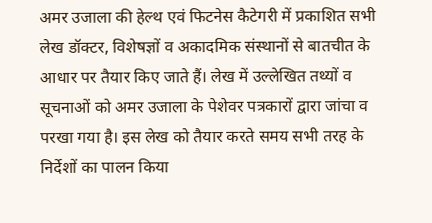अमर उजाला की हेल्थ एवं फिटनेस कैटेगरी में प्रकाशित सभी लेख डॉक्टर, विशेषज्ञों व अकादमिक संस्थानों से बातचीत के आधार पर तैयार किए जाते हैं। लेख में उल्लेखित तथ्यों व सूचनाओं को अमर उजाला के पेशेवर पत्रकारों द्वारा जांचा व परखा गया है। इस लेख को तैयार करते समय सभी तरह के निर्देशों का पालन किया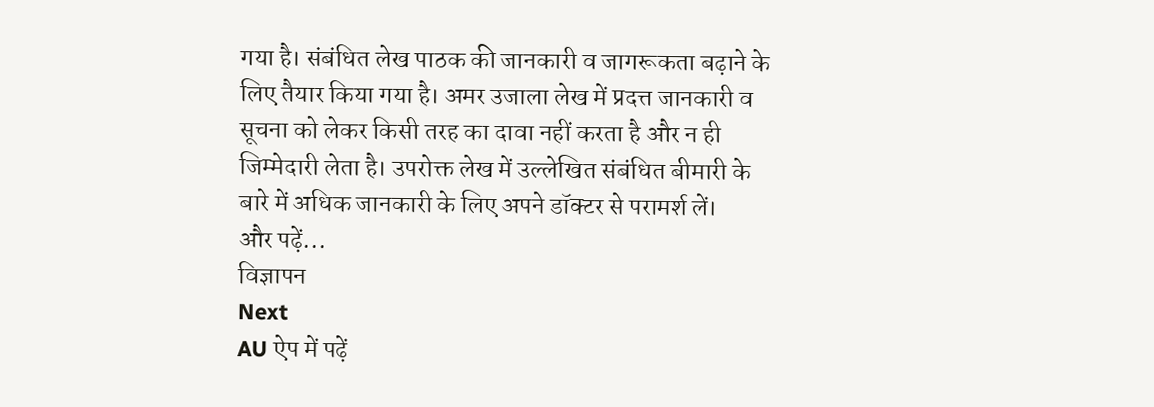गया है। संबंधित लेख पाठक की जानकारी व जागरूकता बढ़ाने के लिए तैयार किया गया है। अमर उजाला लेख में प्रदत्त जानकारी व सूचना को लेकर किसी तरह का दावा नहीं करता है और न ही जिम्मेदारी लेता है। उपरोक्त लेख में उल्लेखित संबंधित बीमारी के बारे में अधिक जानकारी के लिए अपने डॉक्टर से परामर्श लें।
और पढ़ें...
विज्ञापन
Next
AU ऐप में पढ़ें